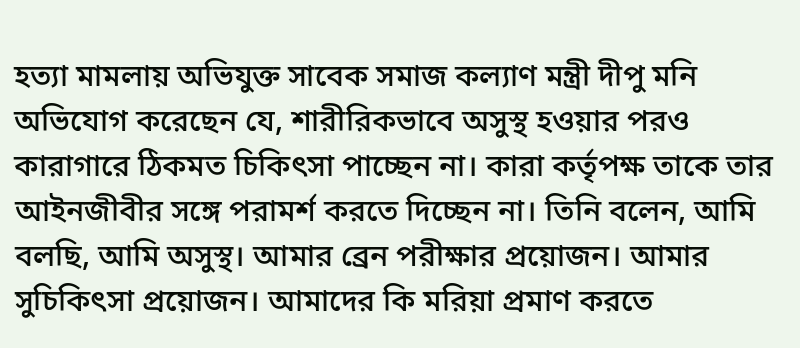হত্যা মামলায় অভিযুক্ত সাবেক সমাজ কল্যাণ মন্ত্রী দীপু মনি অভিযোগ করেছেন যে, শারীরিকভাবে অসুস্থ হওয়ার পরও কারাগারে ঠিকমত চিকিৎসা পাচ্ছেন না। কারা কর্তৃপক্ষ তাকে তার আইনজীবীর সঙ্গে পরামর্শ করতে দিচ্ছেন না। তিনি বলেন, আমি বলছি, আমি অসুস্থ। আমার ব্রেন পরীক্ষার প্রয়োজন। আমার সুচিকিৎসা প্রয়োজন। আমাদের কি মরিয়া প্রমাণ করতে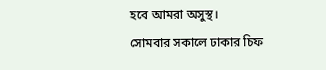হবে আমরা অসুস্থ।
সোমবার সকালে ঢাকার চিফ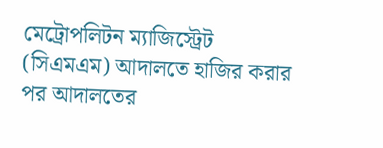মেট্রোপলিটন ম্যাজিস্ট্রেট (সিএমএম) আদালতে হাজির করার পর আদালতের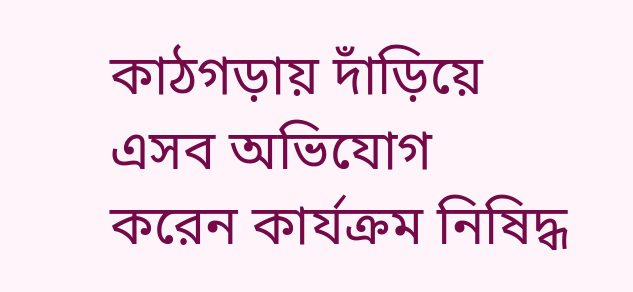কাঠগড়ায় দাঁড়িয়ে এসব অভিযোগ করেন কার্যক্রম নিষিদ্ধ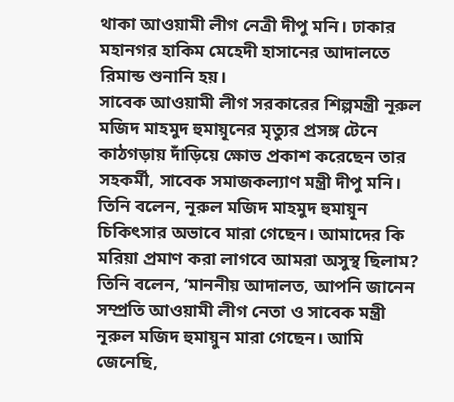থাকা আওয়ামী লীগ নেত্রী দীপু মনি। ঢাকার মহানগর হাকিম মেহেদী হাসানের আদালতে রিমান্ড শুনানি হয়।
সাবেক আওয়ামী লীগ সরকারের শিল্পমন্ত্রী নূরুল মজিদ মাহমুদ হুমায়ূনের মৃত্যুর প্রসঙ্গ টেনে কাঠগড়ায় দাঁড়িয়ে ক্ষোভ প্রকাশ করেছেন তার সহকর্মী, সাবেক সমাজকল্যাণ মন্ত্রী দীপু মনি। তিনি বলেন, নূরুল মজিদ মাহমুদ হুমায়ূন চিকিৎসার অভাবে মারা গেছেন। আমাদের কি মরিয়া প্রমাণ করা লাগবে আমরা অসুস্থ ছিলাম?
তিনি বলেন, ‘মাননীয় আদালত, আপনি জানেন সম্প্রতি আওয়ামী লীগ নেতা ও সাবেক মন্ত্রী নূরুল মজিদ হুমায়ুন মারা গেছেন। আমি জেনেছি,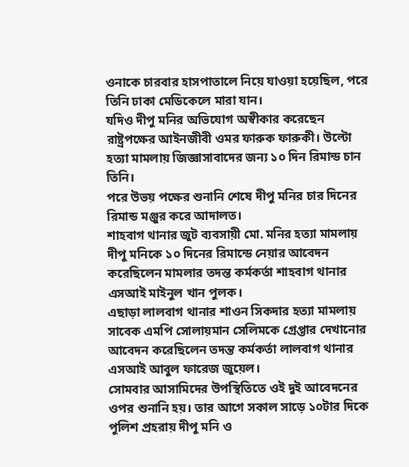ওনাকে চারবার হাসপাতালে নিয়ে যাওয়া হয়েছিল, পরে তিনি ঢাকা মেডিকেলে মারা যান।
যদিও দীপু মনির অভিযোগ অস্বীকার করেছেন রাষ্ট্রপক্ষের আইনজীবী ওমর ফারুক ফারুকী। উল্টো হত্যা মামলায় জিজ্ঞাসাবাদের জন্য ১০ দিন রিমান্ড চান তিনি।
পরে উভয় পক্ষের শুনানি শেষে দীপু মনির চার দিনের রিমান্ড মঞ্জুর করে আদালত।
শাহবাগ থানার জুট ব্যবসায়ী মো. মনির হত্যা মামলায় দীপু মনিকে ১০ দিনের রিমান্ডে নেয়ার আবেদন করেছিলেন মামলার তদন্ত কর্মকর্তা শাহবাগ থানার এসআই মাইনুল খান পুলক।
এছাড়া লালবাগ থানার শাওন সিকদার হত্যা মামলায় সাবেক এমপি সোলায়মান সেলিমকে গ্রেপ্তার দেখানোর আবেদন করেছিলেন তদন্ত কর্মকর্তা লালবাগ থানার এসআই আবুল ফারেজ জুয়েল।
সোমবার আসামিদের উপস্থিতিতে ওই দুই আবেদনের ওপর শুনানি হয়। তার আগে সকাল সাড়ে ১০টার দিকে পুলিশ প্রহরায় দীপু মনি ও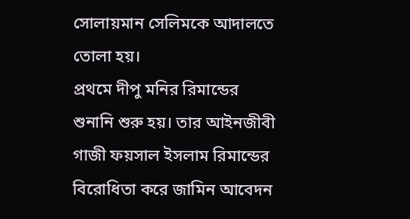সোলায়মান সেলিমকে আদালতে তোলা হয়।
প্রথমে দীপু মনির রিমান্ডের শুনানি শুরু হয়। তার আইনজীবী গাজী ফয়সাল ইসলাম রিমান্ডের বিরোধিতা করে জামিন আবেদন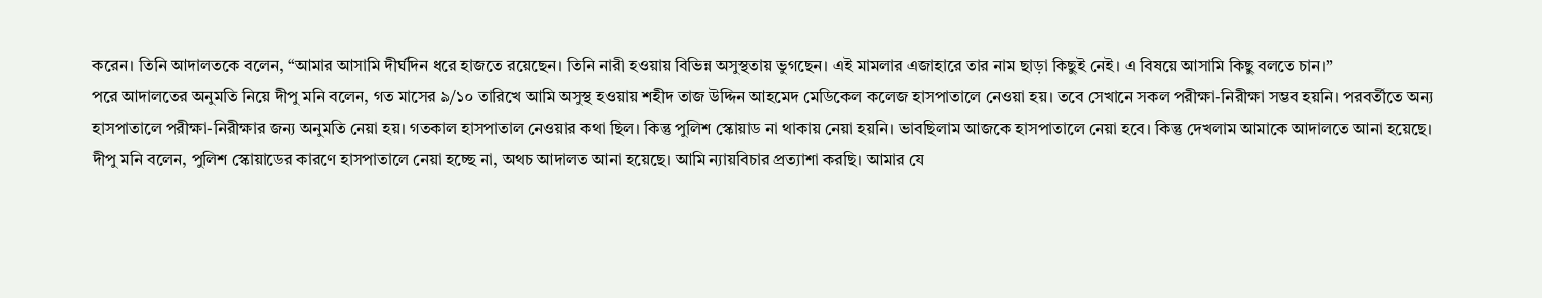করেন। তিনি আদালতকে বলেন, “আমার আসামি দীর্ঘদিন ধরে হাজতে রয়েছেন। তিনি নারী হওয়ায় বিভিন্ন অসুস্থতায় ভুগছেন। এই মামলার এজাহারে তার নাম ছাড়া কিছুই নেই। এ বিষয়ে আসামি কিছু বলতে চান।”
পরে আদালতের অনুমতি নিয়ে দীপু মনি বলেন, গত মাসের ৯/১০ তারিখে আমি অসুস্থ হওয়ায় শহীদ তাজ উদ্দিন আহমেদ মেডিকেল কলেজ হাসপাতালে নেওয়া হয়। তবে সেখানে সকল পরীক্ষা-নিরীক্ষা সম্ভব হয়নি। পরবর্তীতে অন্য হাসপাতালে পরীক্ষা-নিরীক্ষার জন্য অনুমতি নেয়া হয়। গতকাল হাসপাতাল নেওয়ার কথা ছিল। কিন্তু পুলিশ স্কোয়াড না থাকায় নেয়া হয়নি। ভাবছিলাম আজকে হাসপাতালে নেয়া হবে। কিন্তু দেখলাম আমাকে আদালতে আনা হয়েছে।
দীপু মনি বলেন, পুলিশ স্কোয়াডের কারণে হাসপাতালে নেয়া হচ্ছে না, অথচ আদালত আনা হয়েছে। আমি ন্যায়বিচার প্রত্যাশা করছি। আমার যে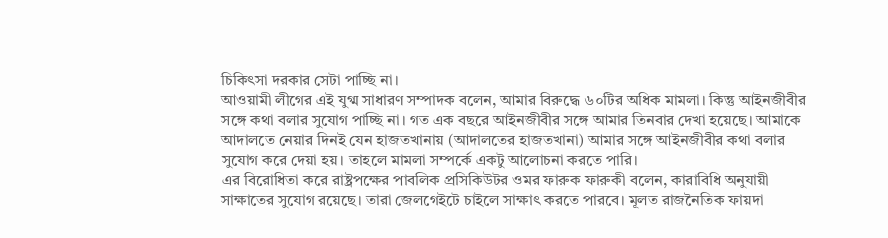চিকিৎসা দরকার সেটা পাচ্ছি না।
আওয়ামী লীগের এই যুগ্ম সাধারণ সম্পাদক বলেন, আমার বিরুদ্ধে ৬০টির অধিক মামলা। কিন্তু আইনজীবীর সঙ্গে কথা বলার সুযোগ পাচ্ছি না। গত এক বছরে আইনজীবীর সঙ্গে আমার তিনবার দেখা হয়েছে। আমাকে আদালতে নেয়ার দিনই যেন হাজতখানায় (আদালতের হাজতখানা) আমার সঙ্গে আইনজীবীর কথা বলার সুযোগ করে দেয়া হয়। তাহলে মামলা সম্পর্কে একটু আলোচনা করতে পারি।
এর বিরোধিতা করে রাষ্ট্রপক্ষের পাবলিক প্রসিকিউটর ওমর ফারুক ফারুকী বলেন, কারাবিধি অনুযায়ী সাক্ষাতের সুযোগ রয়েছে। তারা জেলগেইটে চাইলে সাক্ষাৎ করতে পারবে। মূলত রাজনৈতিক ফায়দা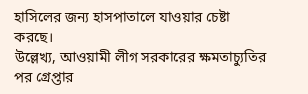হাসিলের জন্য হাসপাতালে যাওয়ার চেষ্টা করছে।
উল্লেখ্য, আওয়ামী লীগ সরকারের ক্ষমতাচ্যুতির পর গ্রেপ্তার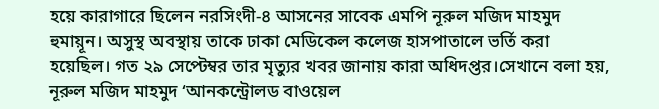হয়ে কারাগারে ছিলেন নরসিংদী-৪ আসনের সাবেক এমপি নূরুল মজিদ মাহমুদ হুমায়ূন। অসুস্থ অবস্থায় তাকে ঢাকা মেডিকেল কলেজ হাসপাতালে ভর্তি করা হয়েছিল। গত ২৯ সেপ্টেম্বর তার মৃত্যুর খবর জানায় কারা অধিদপ্তর।সেখানে বলা হয়, নূরুল মজিদ মাহমুদ ‘আনকন্ট্রোলড বাওয়েল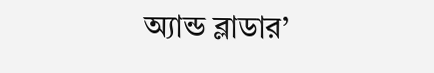অ্যান্ড ব্লাডার’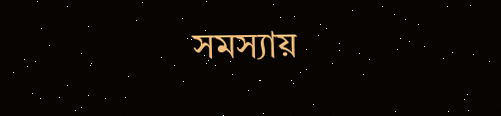সমস্যায়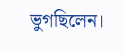ভুগছিলেন।